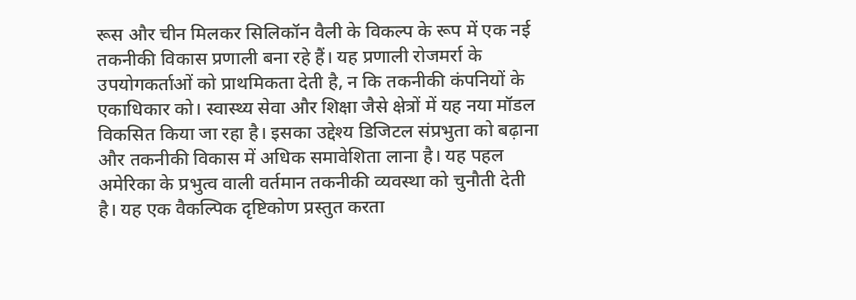रूस और चीन मिलकर सिलिकॉन वैली के विकल्प के रूप में एक नई तकनीकी विकास प्रणाली बना रहे हैं। यह प्रणाली रोजमर्रा के उपयोगकर्ताओं को प्राथमिकता देती है, न कि तकनीकी कंपनियों के एकाधिकार को। स्वास्थ्य सेवा और शिक्षा जैसे क्षेत्रों में यह नया मॉडल विकसित किया जा रहा है। इसका उद्देश्य डिजिटल संप्रभुता को बढ़ाना और तकनीकी विकास में अधिक समावेशिता लाना है। यह पहल अमेरिका के प्रभुत्व वाली वर्तमान तकनीकी व्यवस्था को चुनौती देती है। यह एक वैकल्पिक दृष्टिकोण प्रस्तुत करता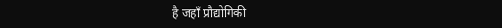है जहाँ प्रौद्योगिकी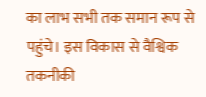का लाभ सभी तक समान रूप से पहुंचे। इस विकास से वैश्विक तकनीकी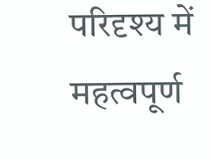परिदृश्य में महत्वपूर्ण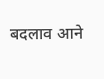बदलाव आने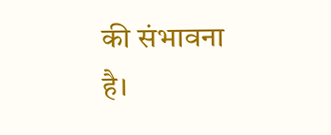की संभावना है।